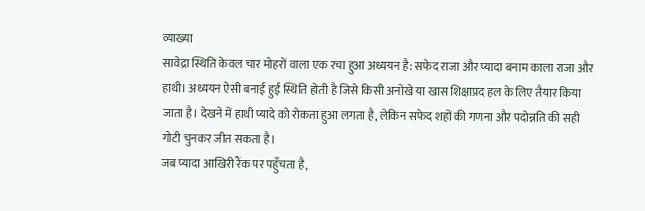व्याख्या
सावेद्रा स्थिति केवल चार मोहरों वाला एक रचा हुआ अध्ययन है: सफेद राजा और प्यादा बनाम काला राजा और हाथी। अध्ययन ऐसी बनाई हुई स्थिति होती है जिसे किसी अनोखे या खास शिक्षाप्रद हल के लिए तैयार किया जाता है। देखने में हाथी प्यादे को रोकता हुआ लगता है, लेकिन सफेद शहों की गणना और पदोन्नति की सही गोटी चुनकर जीत सकता है।
जब प्यादा आखिरी रैंक पर पहुँचता है,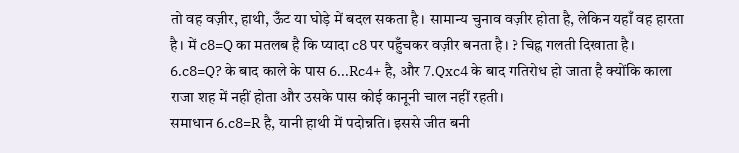तो वह वज़ीर, हाथी, ऊँट या घोड़े में बदल सकता है। सामान्य चुनाव वज़ीर होता है, लेकिन यहाँ वह हारता है। में c8=Q का मतलब है कि प्यादा c8 पर पहुँचकर वज़ीर बनता है। ? चिह्न गलती दिखाता है। 6.c8=Q? के बाद काले के पास 6...Rc4+ है, और 7.Qxc4 के बाद गतिरोध हो जाता है क्योंकि काला राजा शह में नहीं होता और उसके पास कोई कानूनी चाल नहीं रहती।
समाधान 6.c8=R है, यानी हाथी में पदोन्नति। इससे जीत बनी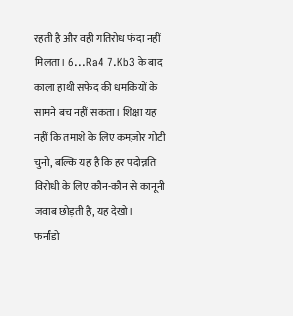रहती है और वही गतिरोध फंदा नहीं मिलता। 6...Ra4 7.Kb3 के बाद काला हाथी सफेद की धमकियों के सामने बच नहीं सकता। शिक्षा यह नहीं कि तमाशे के लिए कमज़ोर गोटी चुनो, बल्कि यह है कि हर पदोन्नति विरोधी के लिए कौन-कौन से कानूनी जवाब छोड़ती है, यह देखो।
फर्नांडो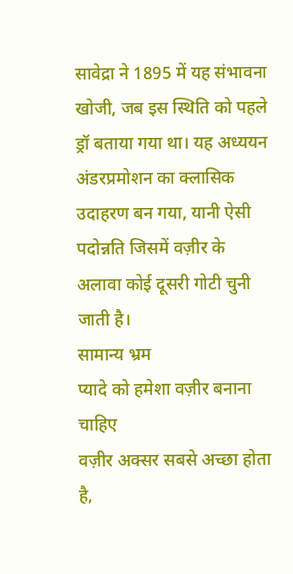सावेद्रा ने 1895 में यह संभावना खोजी, जब इस स्थिति को पहले ड्रॉ बताया गया था। यह अध्ययन अंडरप्रमोशन का क्लासिक उदाहरण बन गया, यानी ऐसी पदोन्नति जिसमें वज़ीर के अलावा कोई दूसरी गोटी चुनी जाती है।
सामान्य भ्रम
प्यादे को हमेशा वज़ीर बनाना चाहिए
वज़ीर अक्सर सबसे अच्छा होता है,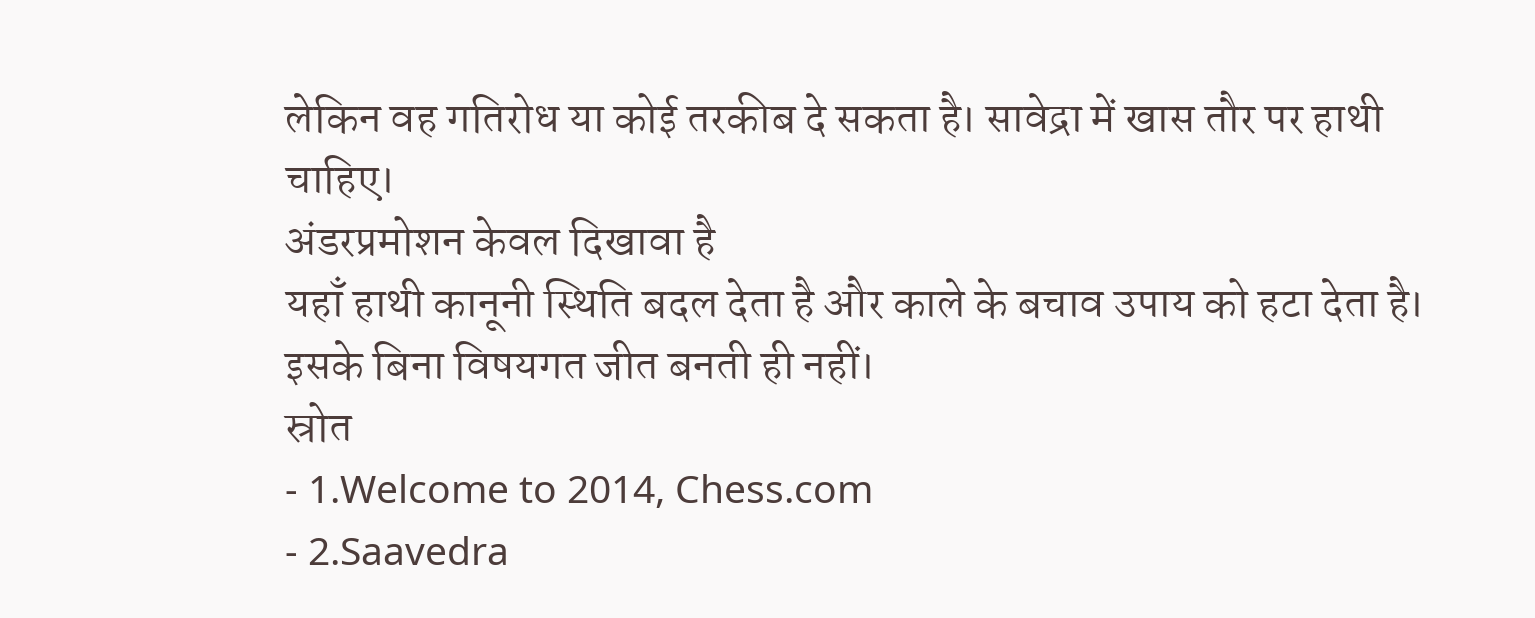लेकिन वह गतिरोध या कोई तरकीब दे सकता है। सावेद्रा में खास तौर पर हाथी चाहिए।
अंडरप्रमोशन केवल दिखावा है
यहाँ हाथी कानूनी स्थिति बदल देता है और काले के बचाव उपाय को हटा देता है। इसके बिना विषयगत जीत बनती ही नहीं।
स्रोत
- 1.Welcome to 2014, Chess.com
- 2.Saavedra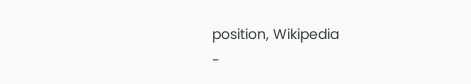position, Wikipedia
-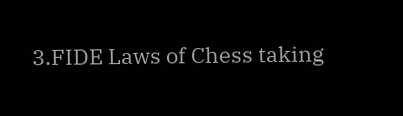3.FIDE Laws of Chess taking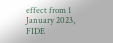effect from 1 January 2023, FIDE